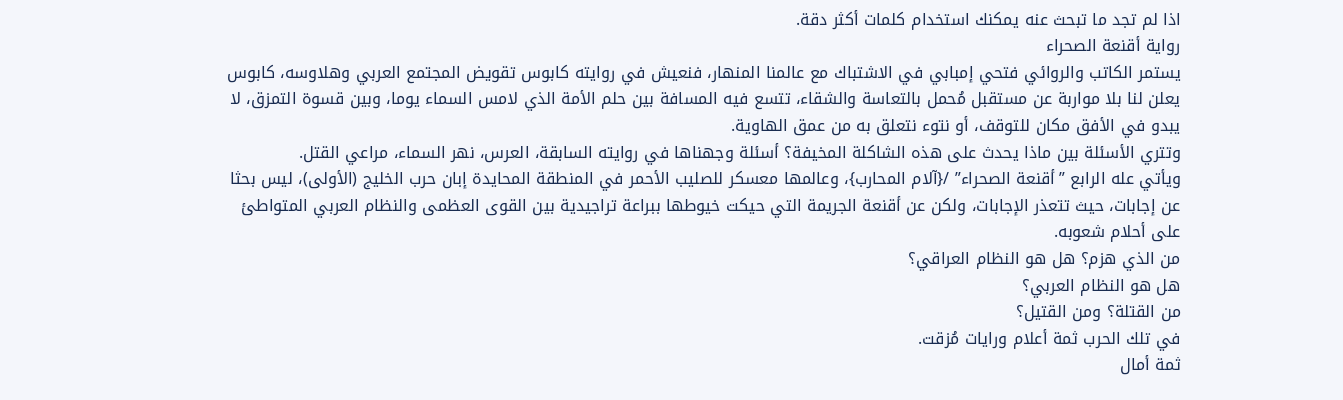اذا لم تجد ما تبحث عنه يمكنك استخدام كلمات أكثر دقة.
رواية أقنعة الصحراء
يستمر الكاتب والروائي فتحي إمبابي في الاشتباك مع عالمنا المنهار، فنعيش في روايته كابوس تقويض المجتمع العربي وهلاوسه، كابوس يعلن لنا بلا مواربة عن مستقبل مُحمل بالتعاسة والشقاء، تتسع فيه المسافة بين حلم الأمة الذي لامس السماء يوما، وبين قسوة التمزق، لا يبدو في الأفق مكان للتوقف، أو نتوء نتعلق به من عمق الهاوية.
وتتري الأسئلة بين ماذا يحدث على هذه الشاكلة المخيفة؟ أسئلة وجهناها في روايته السابقة، العرس، نهر السماء، مراعي القتل.
ويأتي عله الرابع ”أقنعة الصحراء” /{آلام المحارب}، وعالمها معسكر للصليب الأحمر في المنطقة المحايدة إبان حرب الخليج (الأولى)، ليس بحثا عن إجابات، حيث تتعذر الإجابات، ولكن عن أقنعة الجريمة التي حيكت خيوطها ببراعة تراجيدية بين القوى العظمى والنظام العربي المتواطئ على أحلام شعوبه.
من الذي هزم؟ هل هو النظام العراقي؟
هل هو النظام العربي؟
من القتلة؟ ومن القتيل؟
في تلك الحرب ثمة أعلام ورايات مُزقت.
ثمة أمال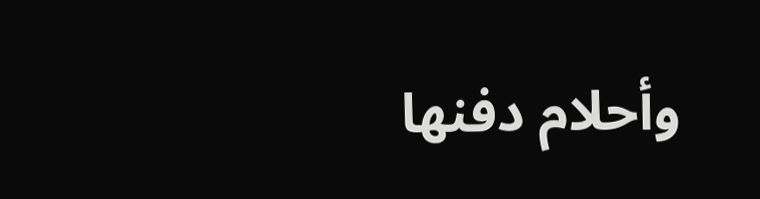وأحلام دفنها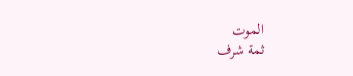الموت
ثمة شرف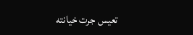تعيس جرت خيانته